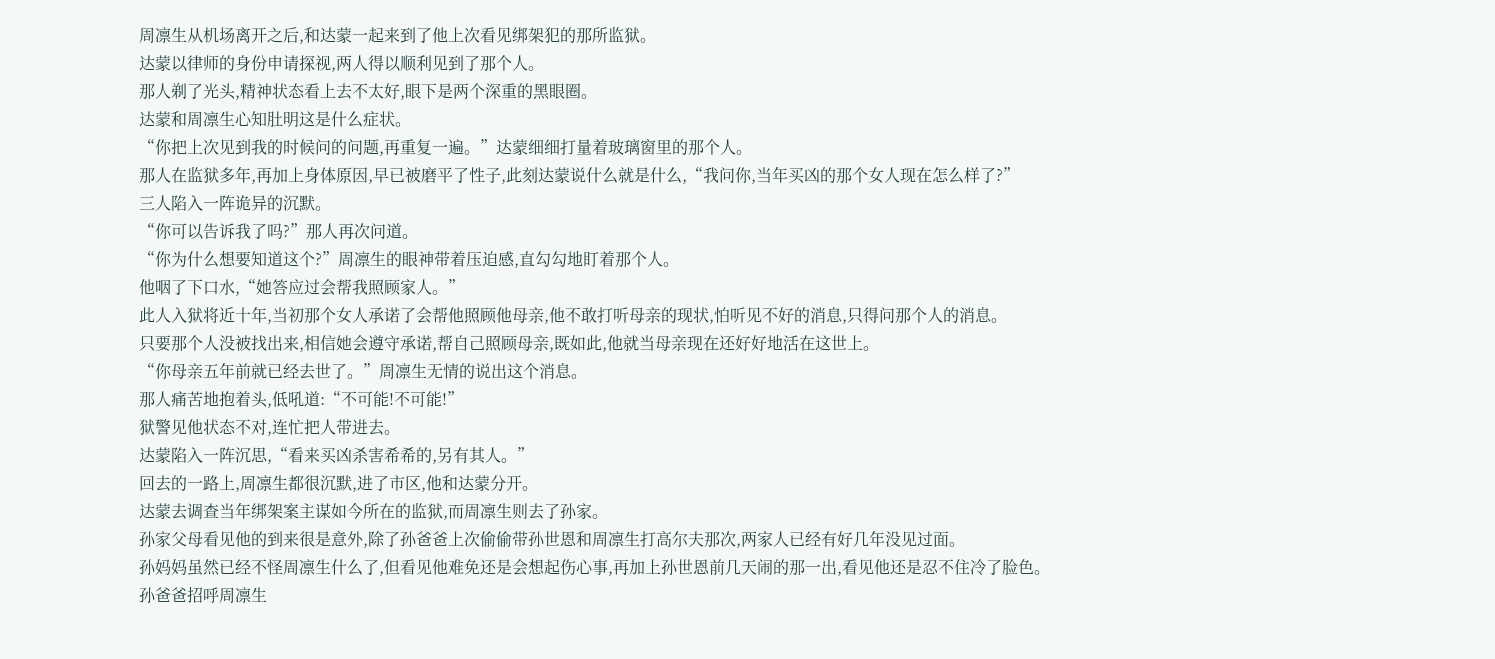周凛生从机场离开之后,和达蒙一起来到了他上次看见绑架犯的那所监狱。
达蒙以律师的身份申请探视,两人得以顺利见到了那个人。
那人剃了光头,精神状态看上去不太好,眼下是两个深重的黑眼圈。
达蒙和周凛生心知肚明这是什么症状。
“你把上次见到我的时候问的问题,再重复一遍。”达蒙细细打量着玻璃窗里的那个人。
那人在监狱多年,再加上身体原因,早已被磨平了性子,此刻达蒙说什么就是什么,“我问你,当年买凶的那个女人现在怎么样了?”
三人陷入一阵诡异的沉默。
“你可以告诉我了吗?”那人再次问道。
“你为什么想要知道这个?”周凛生的眼神带着压迫感,直勾勾地盯着那个人。
他咽了下口水,“她答应过会帮我照顾家人。”
此人入狱将近十年,当初那个女人承诺了会帮他照顾他母亲,他不敢打听母亲的现状,怕听见不好的消息,只得问那个人的消息。
只要那个人没被找出来,相信她会遵守承诺,帮自己照顾母亲,既如此,他就当母亲现在还好好地活在这世上。
“你母亲五年前就已经去世了。”周凛生无情的说出这个消息。
那人痛苦地抱着头,低吼道:“不可能!不可能!”
狱警见他状态不对,连忙把人带进去。
达蒙陷入一阵沉思,“看来买凶杀害希希的,另有其人。”
回去的一路上,周凛生都很沉默,进了市区,他和达蒙分开。
达蒙去调查当年绑架案主谋如今所在的监狱,而周凛生则去了孙家。
孙家父母看见他的到来很是意外,除了孙爸爸上次偷偷带孙世恩和周凛生打高尔夫那次,两家人已经有好几年没见过面。
孙妈妈虽然已经不怪周凛生什么了,但看见他难免还是会想起伤心事,再加上孙世恩前几天闹的那一出,看见他还是忍不住冷了脸色。
孙爸爸招呼周凛生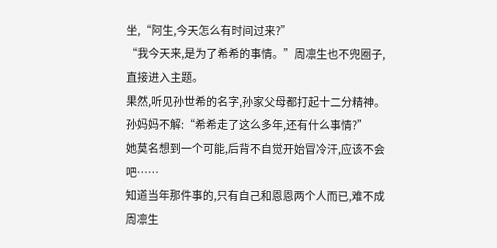坐,“阿生,今天怎么有时间过来?”
“我今天来,是为了希希的事情。”周凛生也不兜圈子,直接进入主题。
果然,听见孙世希的名字,孙家父母都打起十二分精神。
孙妈妈不解:“希希走了这么多年,还有什么事情?”
她莫名想到一个可能,后背不自觉开始冒冷汗,应该不会吧……
知道当年那件事的,只有自己和恩恩两个人而已,难不成周凛生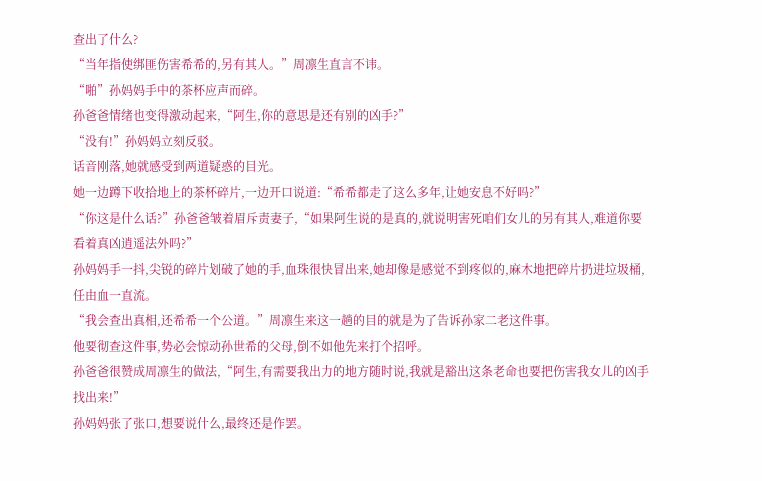查出了什么?
“当年指使绑匪伤害希希的,另有其人。”周凛生直言不讳。
“啪”孙妈妈手中的茶杯应声而碎。
孙爸爸情绪也变得激动起来,“阿生,你的意思是还有别的凶手?”
“没有!”孙妈妈立刻反驳。
话音刚落,她就感受到两道疑惑的目光。
她一边蹲下收拾地上的茶杯碎片,一边开口说道:“希希都走了这么多年,让她安息不好吗?”
“你这是什么话?”孙爸爸皱着眉斥责妻子,“如果阿生说的是真的,就说明害死咱们女儿的另有其人,难道你要看着真凶逍遥法外吗?”
孙妈妈手一抖,尖锐的碎片划破了她的手,血珠很快冒出来,她却像是感觉不到疼似的,麻木地把碎片扔进垃圾桶,任由血一直流。
“我会查出真相,还希希一个公道。”周凛生来这一趟的目的就是为了告诉孙家二老这件事。
他要彻查这件事,势必会惊动孙世希的父母,倒不如他先来打个招呼。
孙爸爸很赞成周凛生的做法,“阿生,有需要我出力的地方随时说,我就是豁出这条老命也要把伤害我女儿的凶手找出来!”
孙妈妈张了张口,想要说什么,最终还是作罢。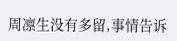周凛生没有多留,事情告诉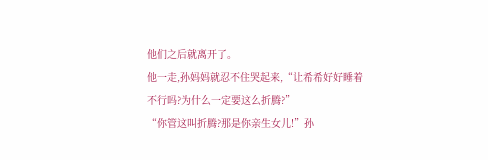他们之后就离开了。
他一走,孙妈妈就忍不住哭起来,“让希希好好睡着不行吗?为什么一定要这么折腾?”
“你管这叫折腾?那是你亲生女儿!”孙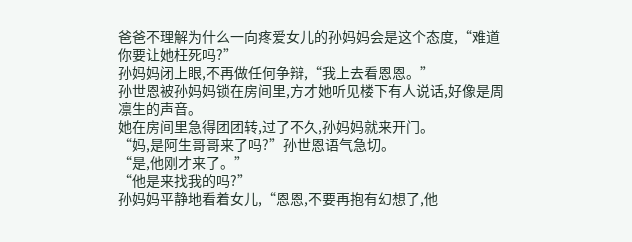爸爸不理解为什么一向疼爱女儿的孙妈妈会是这个态度,“难道你要让她枉死吗?”
孙妈妈闭上眼,不再做任何争辩,“我上去看恩恩。”
孙世恩被孙妈妈锁在房间里,方才她听见楼下有人说话,好像是周凛生的声音。
她在房间里急得团团转,过了不久,孙妈妈就来开门。
“妈,是阿生哥哥来了吗?”孙世恩语气急切。
“是,他刚才来了。”
“他是来找我的吗?”
孙妈妈平静地看着女儿,“恩恩,不要再抱有幻想了,他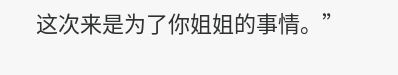这次来是为了你姐姐的事情。”